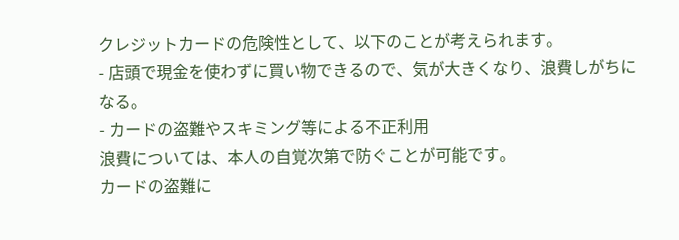クレジットカードの危険性として、以下のことが考えられます。
- 店頭で現金を使わずに買い物できるので、気が大きくなり、浪費しがちになる。
- カードの盗難やスキミング等による不正利用
浪費については、本人の自覚次第で防ぐことが可能です。
カードの盗難に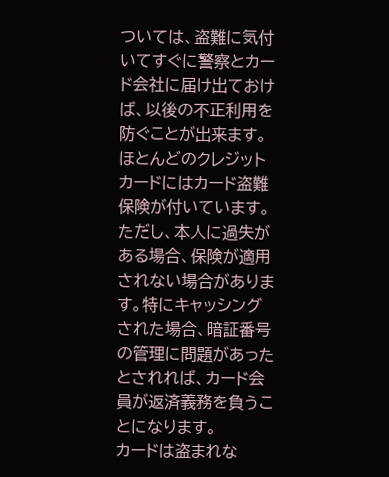ついては、盗難に気付いてすぐに警察とカード会社に届け出ておけば、以後の不正利用を防ぐことが出来ます。
ほとんどのクレジットカードにはカード盗難保険が付いています。
ただし、本人に過失がある場合、保険が適用されない場合があります。特にキャッシングされた場合、暗証番号の管理に問題があったとされれば、カード会員が返済義務を負うことになります。
カードは盗まれな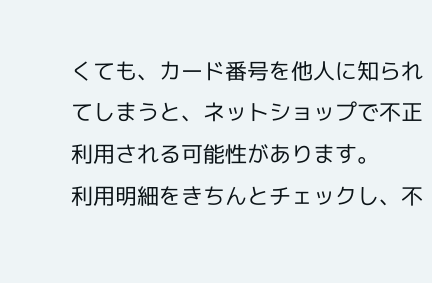くても、カード番号を他人に知られてしまうと、ネットショップで不正利用される可能性があります。
利用明細をきちんとチェックし、不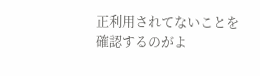正利用されてないことを確認するのがよ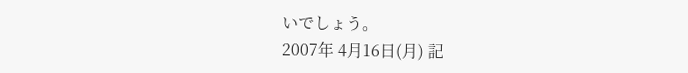いでしょう。
2007年 4月16日(月) 記